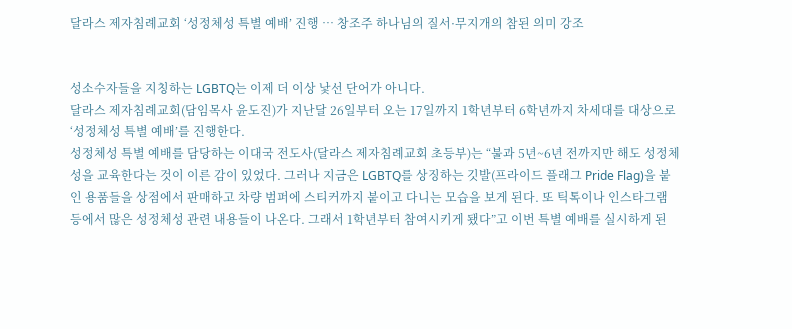달라스 제자침례교회 ‘성정체성 특별 예배’ 진행 … 창조주 하나님의 질서·무지개의 참된 의미 강조


성소수자들을 지칭하는 LGBTQ는 이제 더 이상 낯선 단어가 아니다.
달라스 제자침례교회(담임목사 윤도진)가 지난달 26일부터 오는 17일까지 1학년부터 6학년까지 차세대를 대상으로 ‘성정체성 특별 예배’를 진행한다.
성정체성 특별 예배를 담당하는 이대국 전도사(달라스 제자침례교회 초등부)는 “불과 5년~6년 전까지만 해도 성정체성을 교육한다는 것이 이른 감이 있었다. 그러나 지금은 LGBTQ를 상징하는 깃발(프라이드 플래그 Pride Flag)을 붙인 용품들을 상점에서 판매하고 차량 범퍼에 스티커까지 붙이고 다니는 모습을 보게 된다. 또 틱톡이나 인스타그램 등에서 많은 성정체성 관련 내용들이 나온다. 그래서 1학년부터 참여시키게 됐다”고 이번 특별 예배를 실시하게 된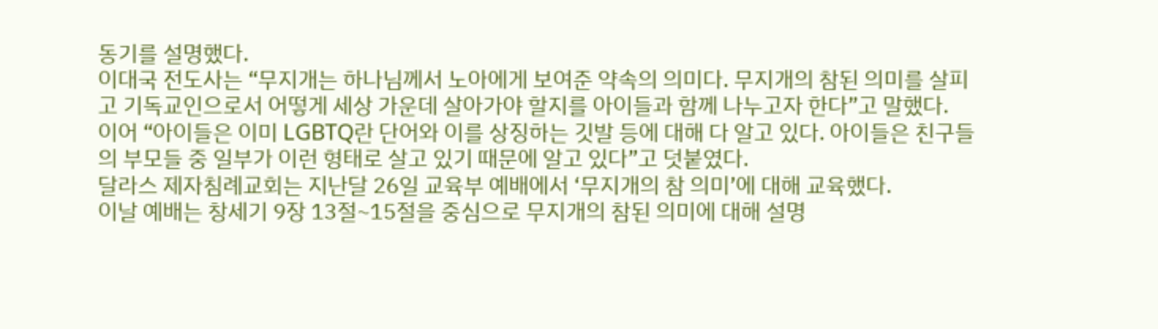동기를 설명했다.
이대국 전도사는 “무지개는 하나님께서 노아에게 보여준 약속의 의미다. 무지개의 참된 의미를 살피고 기독교인으로서 어떻게 세상 가운데 살아가야 할지를 아이들과 함께 나누고자 한다”고 말했다.
이어 “아이들은 이미 LGBTQ란 단어와 이를 상징하는 깃발 등에 대해 다 알고 있다. 아이들은 친구들의 부모들 중 일부가 이런 형태로 살고 있기 때문에 알고 있다”고 덧붙였다.
달라스 제자침례교회는 지난달 26일 교육부 예배에서 ‘무지개의 참 의미’에 대해 교육했다.
이날 예배는 창세기 9장 13절~15절을 중심으로 무지개의 참된 의미에 대해 설명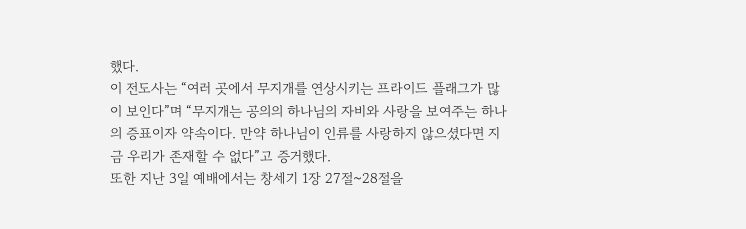했다.
이 전도사는 “여러 곳에서 무지개를 연상시키는 프라이드 플래그가 많이 보인다”며 “무지개는 공의의 하나님의 자비와 사랑을 보여주는 하나의 증표이자 약속이다. 만약 하나님이 인류를 사랑하지 않으셨다면 지금 우리가 존재할 수 없다”고 증거했다.
또한 지난 3일 예배에서는 창세기 1장 27절~28절을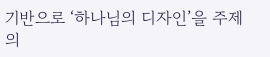기반으로 ‘하나님의 디자인’을 주제의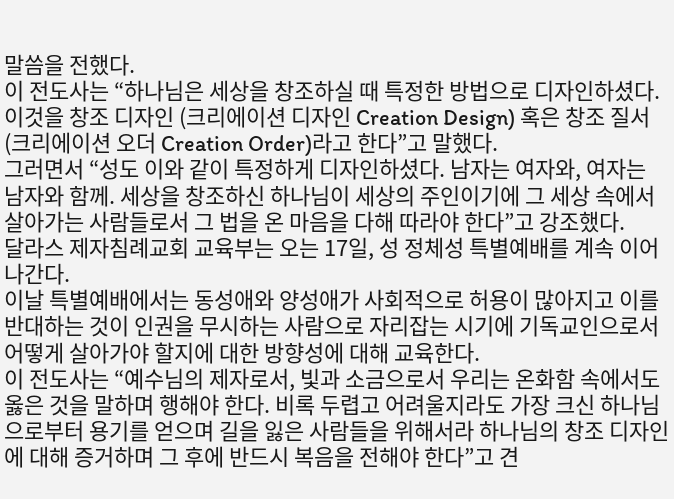말씀을 전했다.
이 전도사는 “하나님은 세상을 창조하실 때 특정한 방법으로 디자인하셨다. 이것을 창조 디자인 (크리에이션 디자인 Creation Design) 혹은 창조 질서(크리에이션 오더 Creation Order)라고 한다”고 말했다.
그러면서 “성도 이와 같이 특정하게 디자인하셨다. 남자는 여자와, 여자는 남자와 함께. 세상을 창조하신 하나님이 세상의 주인이기에 그 세상 속에서 살아가는 사람들로서 그 법을 온 마음을 다해 따라야 한다”고 강조했다.
달라스 제자침례교회 교육부는 오는 17일, 성 정체성 특별예배를 계속 이어나간다.
이날 특별예배에서는 동성애와 양성애가 사회적으로 허용이 많아지고 이를 반대하는 것이 인권을 무시하는 사람으로 자리잡는 시기에 기독교인으로서 어떻게 살아가야 할지에 대한 방향성에 대해 교육한다.
이 전도사는 “예수님의 제자로서, 빛과 소금으로서 우리는 온화함 속에서도 옳은 것을 말하며 행해야 한다. 비록 두렵고 어려울지라도 가장 크신 하나님으로부터 용기를 얻으며 길을 잃은 사람들을 위해서라 하나님의 창조 디자인에 대해 증거하며 그 후에 반드시 복음을 전해야 한다”고 견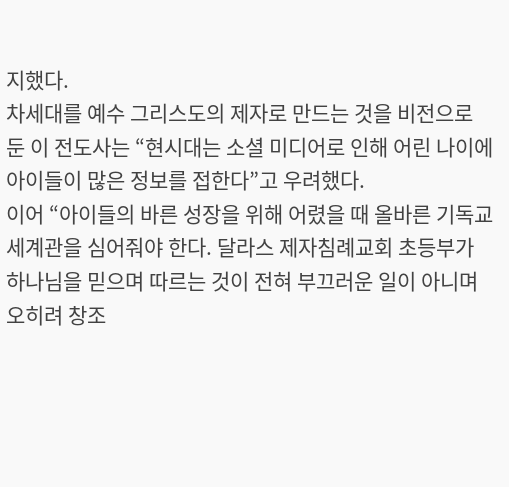지했다.
차세대를 예수 그리스도의 제자로 만드는 것을 비전으로 둔 이 전도사는 “현시대는 소셜 미디어로 인해 어린 나이에 아이들이 많은 정보를 접한다”고 우려했다.
이어 “아이들의 바른 성장을 위해 어렸을 때 올바른 기독교 세계관을 심어줘야 한다. 달라스 제자침례교회 초등부가 하나님을 믿으며 따르는 것이 전혀 부끄러운 일이 아니며 오히려 창조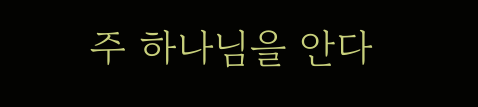주 하나님을 안다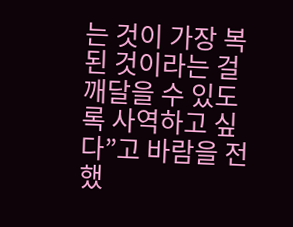는 것이 가장 복된 것이라는 걸 깨달을 수 있도록 사역하고 싶다”고 바람을 전했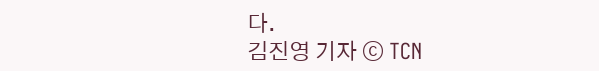다.
김진영 기자 ⓒ TCN